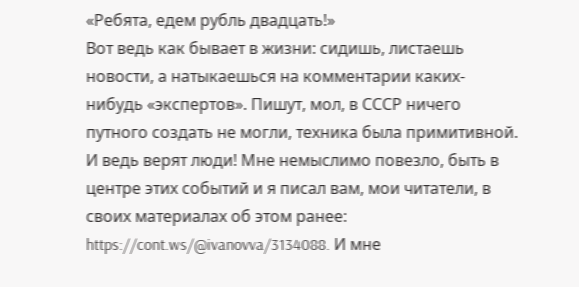«Ребята, едем рубль двадцать!»
Вот ведь как бывает в жизни: сидишь, листаешь новости, а натыкаешься на комментарии каких-нибудь «экспертов». Пишут, мол, в СССР ничего путного создать не могли, техника была примитивной. И ведь верят люди! Мне немыслимо повезло, быть в центре этих событий и я писал вам, мои читатели, в своих материалах об этом ранее: https://cont.ws/@ivanovva/3134088. И мне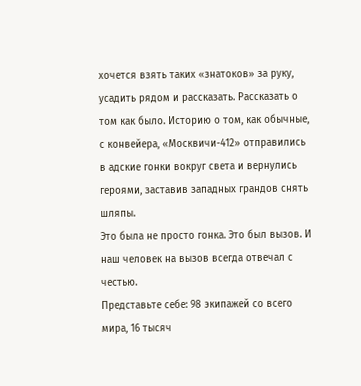хочется взять таких «знатоков» за руку, усадить рядом и рассказать. Рассказать о том как было. Историю о том, как обычные, с конвейера, «Москвичи-412» отправились в адские гонки вокруг света и вернулись героями, заставив западных грандов снять шляпы.
Это была не просто гонка. Это был вызов. И наш человек на вызов всегда отвечал с честью.
Представьте себе: 98 экипажей со всего мира, 16 тысяч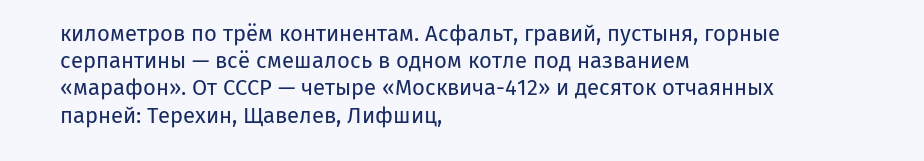километров по трём континентам. Асфальт, гравий, пустыня, горные серпантины — всё смешалось в одном котле под названием «марафон». От СССР — четыре «Москвича-412» и десяток отчаянных парней: Терехин, Щавелев, Лифшиц,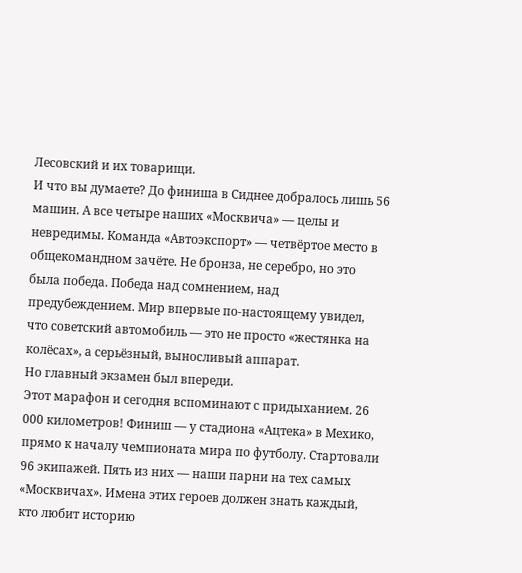Лесовский и их товарищи.
И что вы думаете? До финиша в Сиднее добралось лишь 56 машин. А все четыре наших «Москвича» — целы и невредимы. Команда «Автоэкспорт» — четвёртое место в общекомандном зачёте. Не бронза, не серебро, но это была победа. Победа над сомнением, над предубеждением. Мир впервые по-настоящему увидел, что советский автомобиль — это не просто «жестянка на колёсах», а серьёзный, выносливый аппарат.
Но главный экзамен был впереди.
Этот марафон и сегодня вспоминают с придыханием. 26 000 километров! Финиш — у стадиона «Ацтека» в Мехико, прямо к началу чемпионата мира по футболу. Стартовали 96 экипажей. Пять из них — наши парни на тех самых «Москвичах». Имена этих героев должен знать каждый, кто любит историю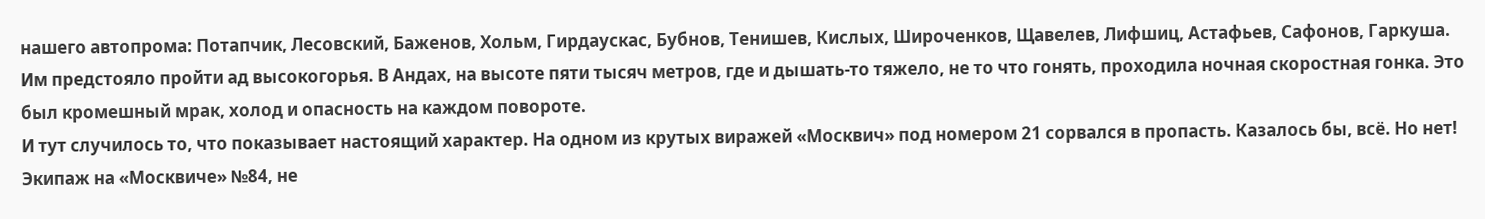нашего автопрома: Потапчик, Лесовский, Баженов, Хольм, Гирдаускас, Бубнов, Тенишев, Кислых, Широченков, Щавелев, Лифшиц, Астафьев, Сафонов, Гаркуша.
Им предстояло пройти ад высокогорья. В Андах, на высоте пяти тысяч метров, где и дышать-то тяжело, не то что гонять, проходила ночная скоростная гонка. Это был кромешный мрак, холод и опасность на каждом повороте.
И тут случилось то, что показывает настоящий характер. На одном из крутых виражей «Москвич» под номером 21 сорвался в пропасть. Казалось бы, всё. Но нет! Экипаж на «Москвиче» №84, не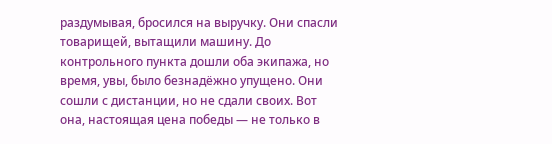раздумывая, бросился на выручку. Они спасли товарищей, вытащили машину. До контрольного пункта дошли оба экипажа, но время, увы, было безнадёжно упущено. Они сошли с дистанции, но не сдали своих. Вот она, настоящая цена победы — не только в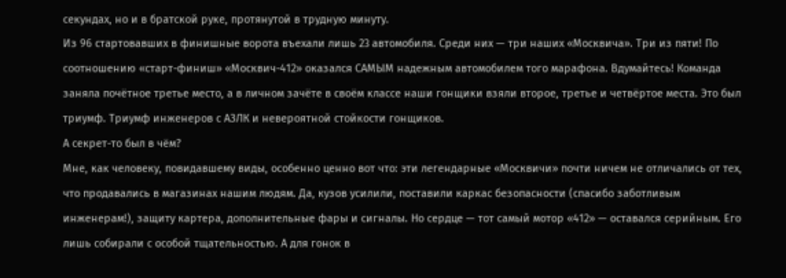секундах, но и в братской руке, протянутой в трудную минуту.
Из 96 стартовавших в финишные ворота въехали лишь 23 автомобиля. Среди них — три наших «Москвича». Три из пяти! По соотношению «старт-финиш» «Москвич-412» оказался САМЫМ надежным автомобилем того марафона. Вдумайтесь! Команда заняла почётное третье место, а в личном зачёте в своём классе наши гонщики взяли второе, третье и четвёртое места. Это был триумф. Триумф инженеров с АЗЛК и невероятной стойкости гонщиков.
А секрет-то был в чём?
Мне, как человеку, повидавшему виды, особенно ценно вот что: эти легендарные «Москвичи» почти ничем не отличались от тех, что продавались в магазинах нашим людям. Да, кузов усилили, поставили каркас безопасности (спасибо заботливым инженерам!), защиту картера, дополнительные фары и сигналы. Но сердце — тот самый мотор «412» — оставался серийным. Его лишь собирали с особой тщательностью. А для гонок в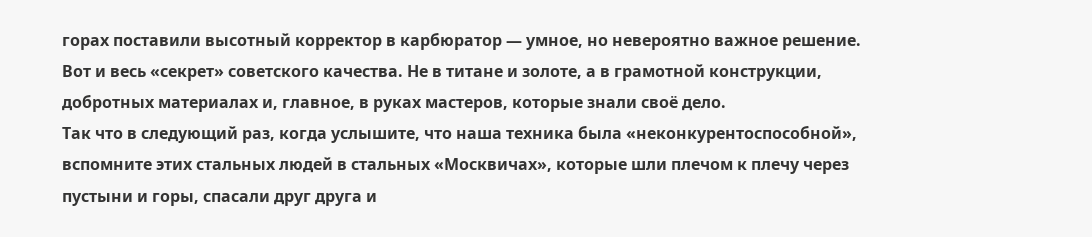горах поставили высотный корректор в карбюратор — умное, но невероятно важное решение.
Вот и весь «секрет» советского качества. Не в титане и золоте, а в грамотной конструкции, добротных материалах и, главное, в руках мастеров, которые знали своё дело.
Так что в следующий раз, когда услышите, что наша техника была «неконкурентоспособной», вспомните этих стальных людей в стальных «Москвичах», которые шли плечом к плечу через пустыни и горы, спасали друг друга и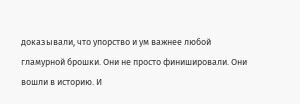доказывали, что упорство и ум важнее любой гламурной брошки. Они не просто финишировали. Они вошли в историю. И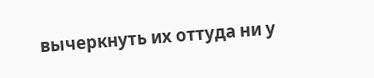вычеркнуть их оттуда ни у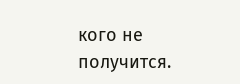кого не получится.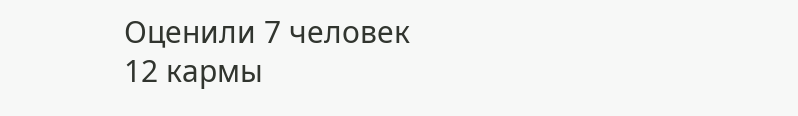Оценили 7 человек
12 кармы